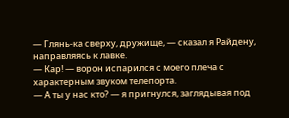— Глянь-ка сверху, дружище, — сказал я Райдену, направляясь к лавке.
— Кар! — ворон испарился с моего плеча с характерным звуком телепорта.
— А ты у нас кто? — я пригнулся, заглядывая под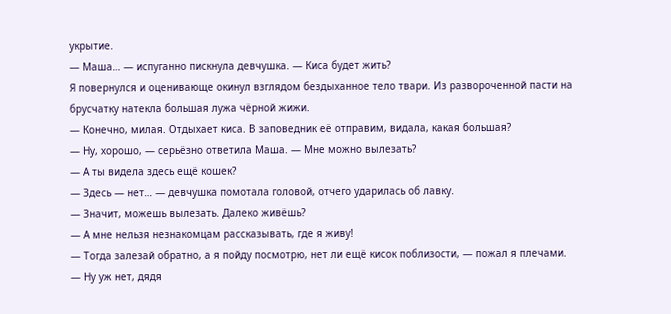укрытие.
— Маша… — испуганно пискнула девчушка. — Киса будет жить?
Я повернулся и оценивающе окинул взглядом бездыханное тело твари. Из развороченной пасти на брусчатку натекла большая лужа чёрной жижи.
— Конечно, милая. Отдыхает киса. В заповедник её отправим, видала, какая большая?
— Ну, хорошо, — серьёзно ответила Маша. — Мне можно вылезать?
— А ты видела здесь ещё кошек?
— Здесь — нет… — девчушка помотала головой, отчего ударилась об лавку.
— Значит, можешь вылезать. Далеко живёшь?
— А мне нельзя незнакомцам рассказывать, где я живу!
— Тогда залезай обратно, а я пойду посмотрю, нет ли ещё кисок поблизости, — пожал я плечами.
— Ну уж нет, дядя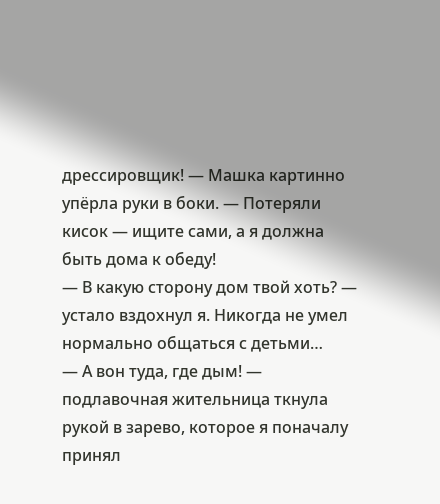дрессировщик! — Машка картинно упёрла руки в боки. — Потеряли кисок — ищите сами, а я должна быть дома к обеду!
— В какую сторону дом твой хоть? — устало вздохнул я. Никогда не умел нормально общаться с детьми…
— А вон туда, где дым! — подлавочная жительница ткнула рукой в зарево, которое я поначалу принял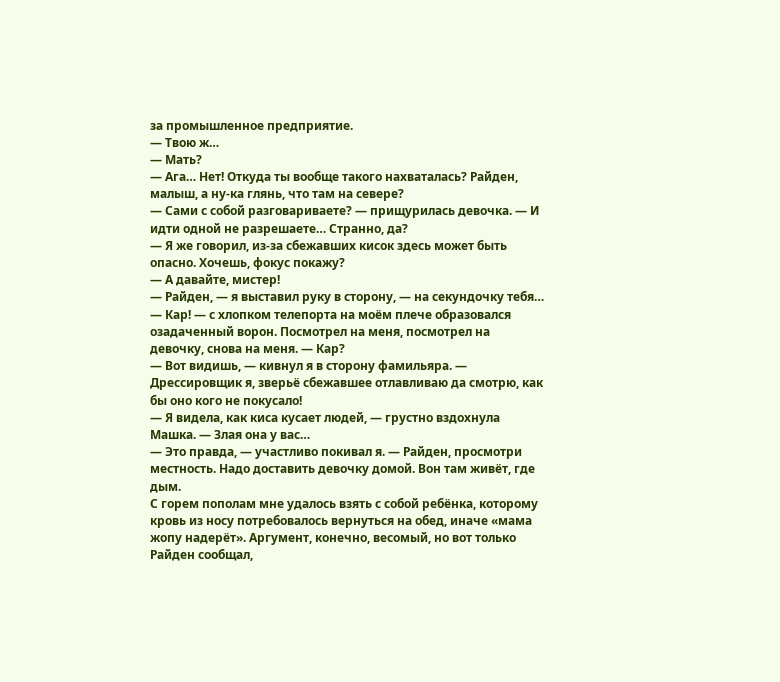за промышленное предприятие.
— Твою ж…
— Мать?
— Ага… Нет! Откуда ты вообще такого нахваталась? Райден, малыш, а ну-ка глянь, что там на севере?
— Сами с собой разговариваете? — прищурилась девочка. — И идти одной не разрешаете… Странно, да?
— Я же говорил, из-за сбежавших кисок здесь может быть опасно. Хочешь, фокус покажу?
— А давайте, мистер!
— Райден, — я выставил руку в сторону, — на секундочку тебя…
— Кар! — с хлопком телепорта на моём плече образовался озадаченный ворон. Посмотрел на меня, посмотрел на девочку, снова на меня. — Кар?
— Вот видишь, — кивнул я в сторону фамильяра. — Дрессировщик я, зверьё сбежавшее отлавливаю да смотрю, как бы оно кого не покусало!
— Я видела, как киса кусает людей, — грустно вздохнула Машка. — Злая она у вас…
— Это правда, — участливо покивал я. — Райден, просмотри местность. Надо доставить девочку домой. Вон там живёт, где дым.
С горем пополам мне удалось взять с собой ребёнка, которому кровь из носу потребовалось вернуться на обед, иначе «мама жопу надерёт». Аргумент, конечно, весомый, но вот только Райден сообщал,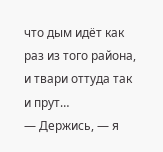что дым идёт как раз из того района, и твари оттуда так и прут…
— Держись, — я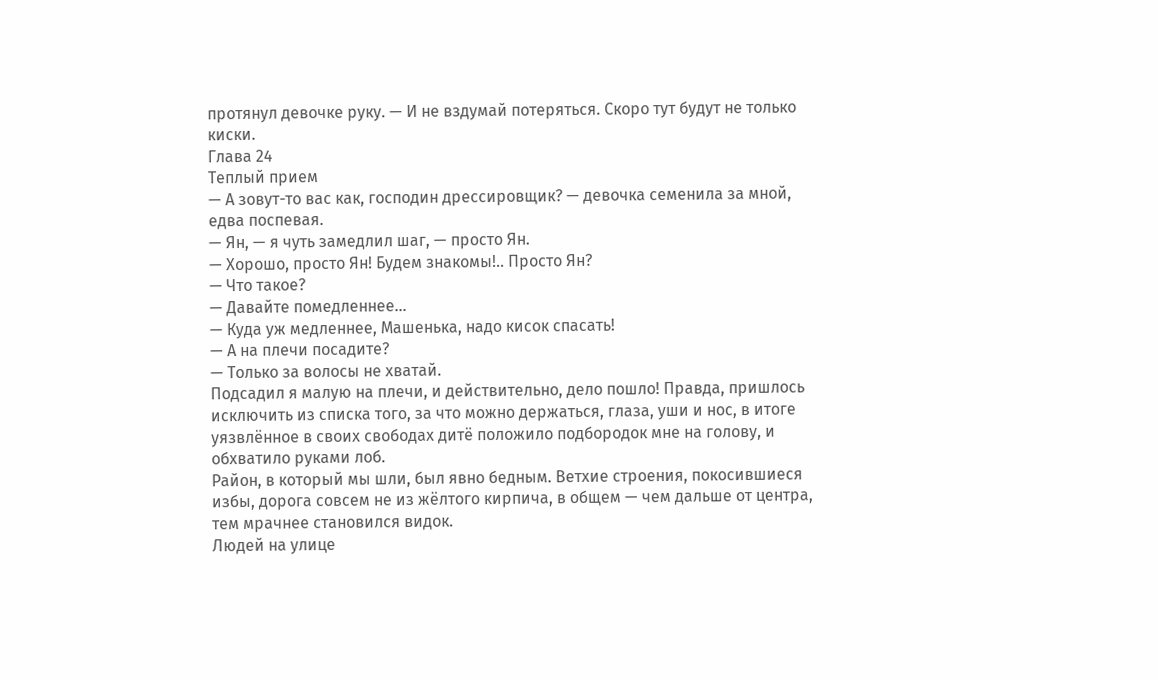протянул девочке руку. — И не вздумай потеряться. Скоро тут будут не только киски.
Глава 24
Теплый прием
— А зовут-то вас как, господин дрессировщик? — девочка семенила за мной, едва поспевая.
— Ян, — я чуть замедлил шаг, — просто Ян.
— Хорошо, просто Ян! Будем знакомы!.. Просто Ян?
— Что такое?
— Давайте помедленнее…
— Куда уж медленнее, Машенька, надо кисок спасать!
— А на плечи посадите?
— Только за волосы не хватай.
Подсадил я малую на плечи, и действительно, дело пошло! Правда, пришлось исключить из списка того, за что можно держаться, глаза, уши и нос, в итоге уязвлённое в своих свободах дитё положило подбородок мне на голову, и обхватило руками лоб.
Район, в который мы шли, был явно бедным. Ветхие строения, покосившиеся избы, дорога совсем не из жёлтого кирпича, в общем — чем дальше от центра, тем мрачнее становился видок.
Людей на улице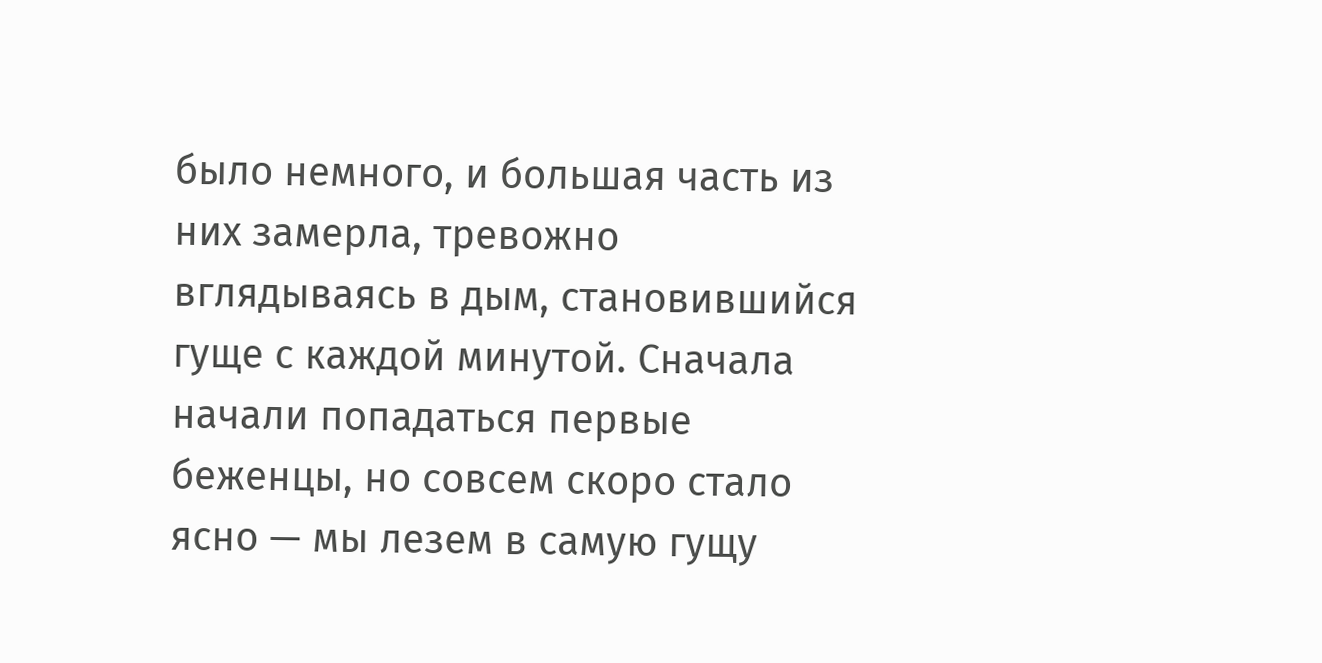было немного, и большая часть из них замерла, тревожно вглядываясь в дым, становившийся гуще с каждой минутой. Сначала начали попадаться первые беженцы, но совсем скоро стало ясно — мы лезем в самую гущу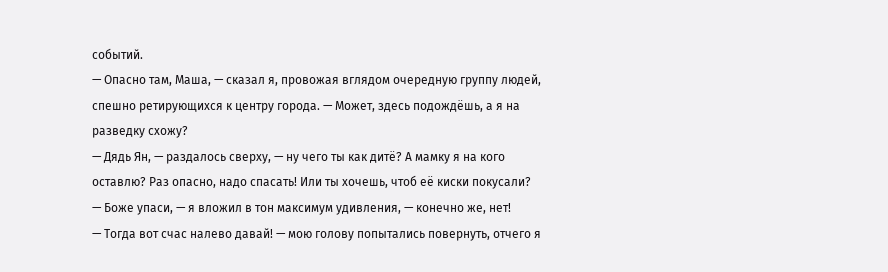событий.
— Опасно там, Маша, — сказал я, провожая вглядом очередную группу людей, спешно ретирующихся к центру города. — Может, здесь подождёшь, а я на разведку схожу?
— Дядь Ян, — раздалось сверху, — ну чего ты как дитё? А мамку я на кого оставлю? Раз опасно, надо спасать! Или ты хочешь, чтоб её киски покусали?
— Боже упаси, — я вложил в тон максимум удивления, — конечно же, нет!
— Тогда вот счас налево давай! — мою голову попытались повернуть, отчего я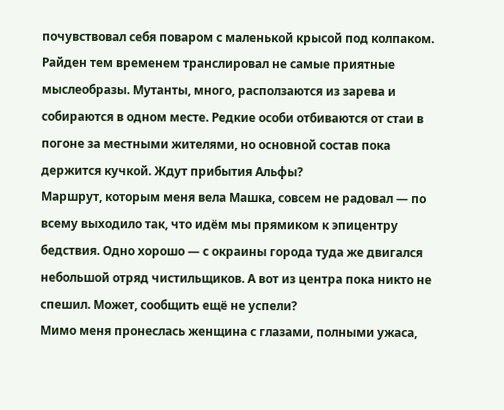почувствовал себя поваром с маленькой крысой под колпаком.
Райден тем временем транслировал не самые приятные мыслеобразы. Мутанты, много, расползаются из зарева и собираются в одном месте. Редкие особи отбиваются от стаи в погоне за местными жителями, но основной состав пока держится кучкой. Ждут прибытия Альфы?
Маршрут, которым меня вела Машка, совсем не радовал — по всему выходило так, что идём мы прямиком к эпицентру бедствия. Одно хорошо — с окраины города туда же двигался небольшой отряд чистильщиков. А вот из центра пока никто не спешил. Может, сообщить ещё не успели?
Мимо меня пронеслась женщина с глазами, полными ужаса,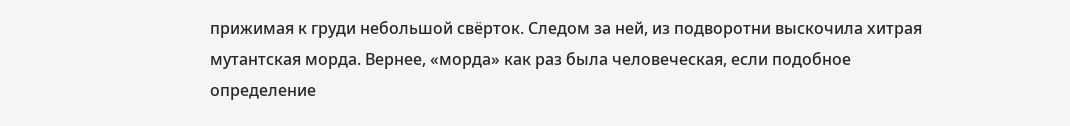прижимая к груди небольшой свёрток. Следом за ней, из подворотни выскочила хитрая мутантская морда. Вернее, «морда» как раз была человеческая, если подобное определение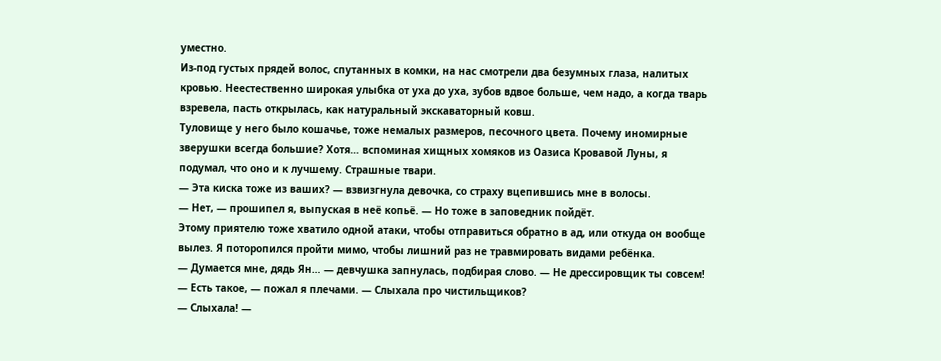уместно.
Из-под густых прядей волос, спутанных в комки, на нас смотрели два безумных глаза, налитых кровью. Неестественно широкая улыбка от уха до уха, зубов вдвое больше, чем надо, а когда тварь взревела, пасть открылась, как натуральный экскаваторный ковш.
Туловище у него было кошачье, тоже немалых размеров, песочного цвета. Почему иномирные зверушки всегда большие? Хотя… вспоминая хищных хомяков из Оазиса Кровавой Луны, я подумал, что оно и к лучшему. Страшные твари.
— Эта киска тоже из ваших? — взвизгнула девочка, со страху вцепившись мне в волосы.
— Нет, — прошипел я, выпуская в неё копьё. — Но тоже в заповедник пойдёт.
Этому приятелю тоже хватило одной атаки, чтобы отправиться обратно в ад, или откуда он вообще вылез. Я поторопился пройти мимо, чтобы лишний раз не травмировать видами ребёнка.
— Думается мне, дядь Ян… — девчушка запнулась, подбирая слово. — Не дрессировщик ты совсем!
— Есть такое, — пожал я плечами. — Слыхала про чистильщиков?
— Слыхала! —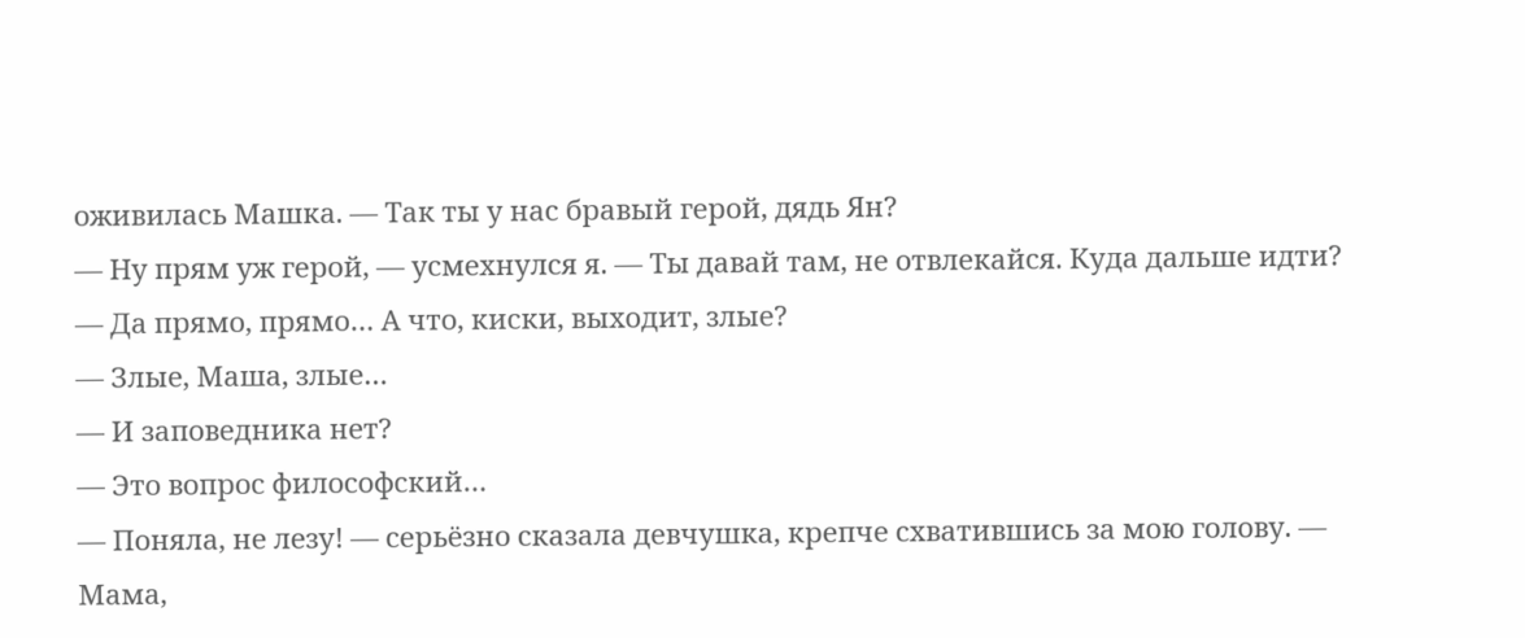оживилась Машка. — Так ты у нас бравый герой, дядь Ян?
— Ну прям уж герой, — усмехнулся я. — Ты давай там, не отвлекайся. Куда дальше идти?
— Да прямо, прямо… А что, киски, выходит, злые?
— Злые, Маша, злые…
— И заповедника нет?
— Это вопрос философский…
— Поняла, не лезу! — серьёзно сказала девчушка, крепче схватившись за мою голову. — Мама,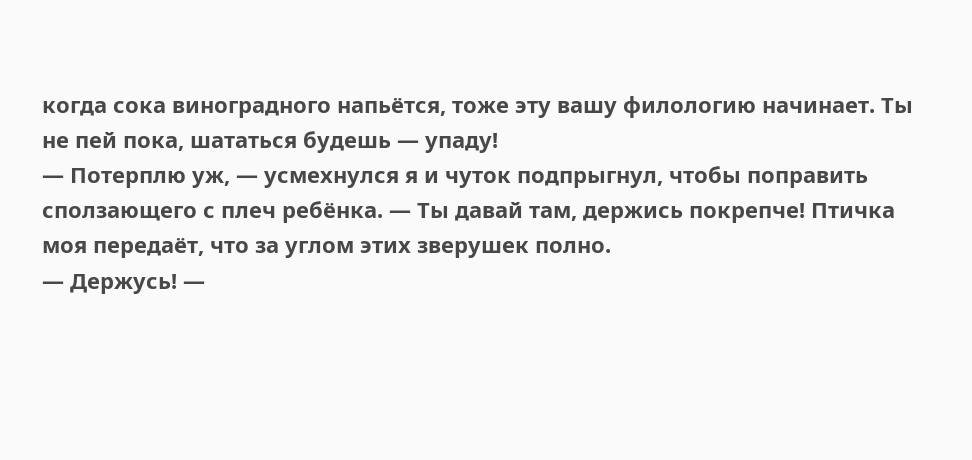когда сока виноградного напьётся, тоже эту вашу филологию начинает. Ты не пей пока, шататься будешь — упаду!
— Потерплю уж, — усмехнулся я и чуток подпрыгнул, чтобы поправить сползающего с плеч ребёнка. — Ты давай там, держись покрепче! Птичка моя передаёт, что за углом этих зверушек полно.
— Держусь! —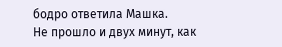бодро ответила Машка.
Не прошло и двух минут, как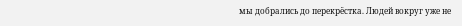мы добрались до перекрёстка. Людей вокруг уже не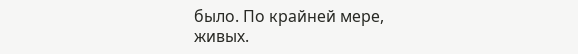было. По крайней мере, живых.